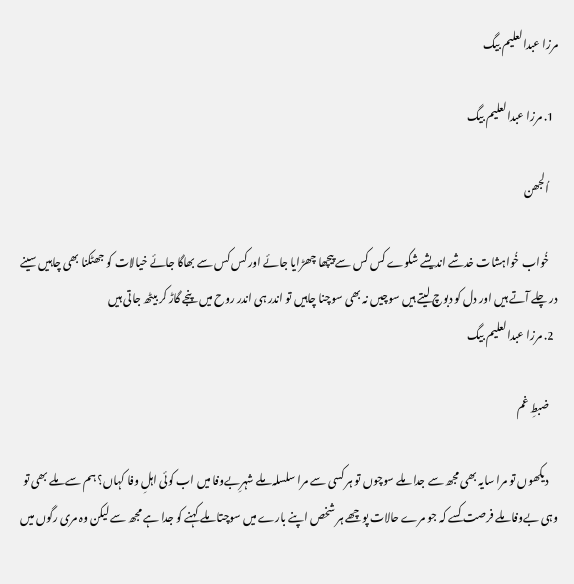مرزا عبدالعلیم بیگ

  1. مرزا عبدالعلیم بیگ

    اُلجھن

    خُواب خُواہشات خدشے اندیشے شکوے کس کس سے پیچھا چھڑایا جائے اور کس کس سے بھاگا جائے خیالات کو جھٹکنا بھی چاہیں سینے در چلے آتے ہیں اور دل کو دبوچ لیتے ہیں سوچیں نہ بھی سوچنا چاہیں تو اندر ہی اندر روح میں پنجے گاڑ کر بیٹھ جاتی ہیں
  2. مرزا عبدالعلیم بیگ

    ضبطِ غم

    دیکھوں تو مرا سایہ بھی مجھ سے جدا ملے سوچوں تو ہر کسی سے مرا سلسلہ ملے شہرِبےوفا میں اب کوئی اہلِ وفا کہاں؟ ہم سے ملے بھی تو وہی بےوفا ملے فرصت کسے کہ جو مرے حالات پوچھے ہر شخص اپنے بارے میں سوچتا ملے کہنے کو جدا ہے مجھ سے لیکن وہ مری رگوں میں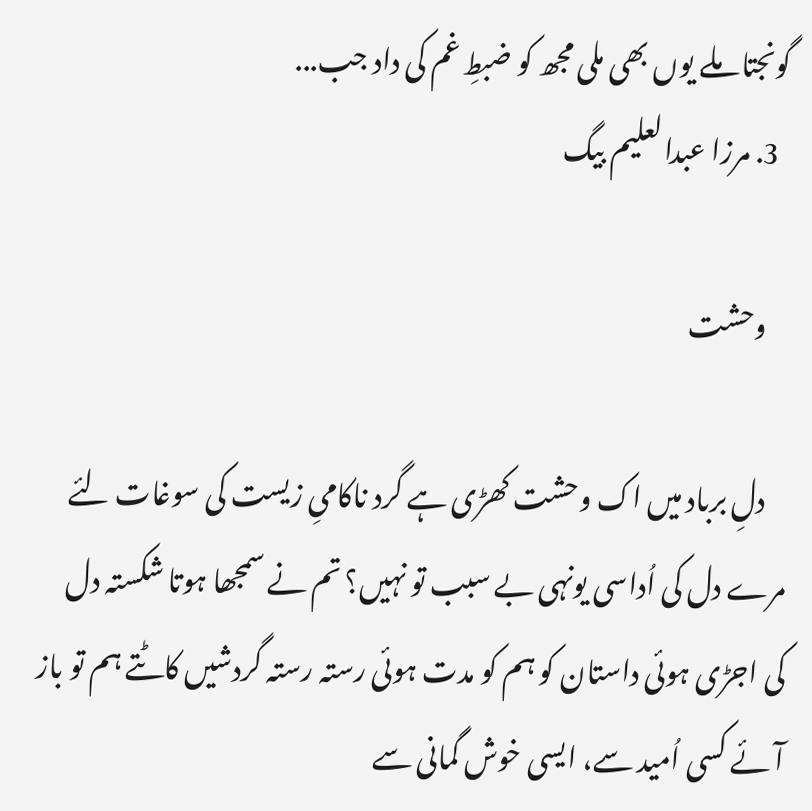گونجتا ملے یوں بھی ملی مجھ کو ضبطِ غم کی داد جب...
  3. مرزا عبدالعلیم بیگ

    وحشت

    دلِ برباد میں اک وحشت کھڑی ہے گرد ناکامیِ زیست کی سوغات لئے مرے دل کی اُداسی یونہی بے سبب تو نہیں؟ تم نے سمجھا ہوتا شکستہ دل کی اجڑی ہوئی داستان کو ہم کو مدت ہوئی رستہ رستہ گردشیں کاٹتے ہم تو باز آئے کسی اُمید سے، ایسی خوش گمانی سے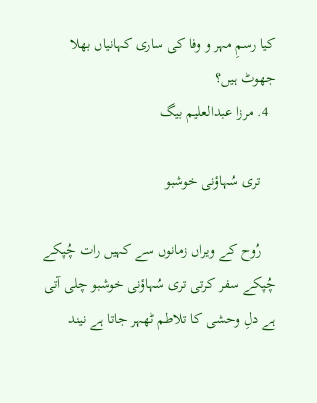کیا رسمِ مہر و وفا کی ساری کہانیاں بھلا جھوٹ ہیں؟
  4. مرزا عبدالعلیم بیگ

    تری سُہاؤنی خوشبو

    رُوح کے ویراں زمانوں سے کہیں رات چُپکے چُپکے سفر کرتی تری سُہاؤنی خوشبو چلی آتی ہے دلِ وحشی کا تلاطم ٹھہر جاتا ہے نیند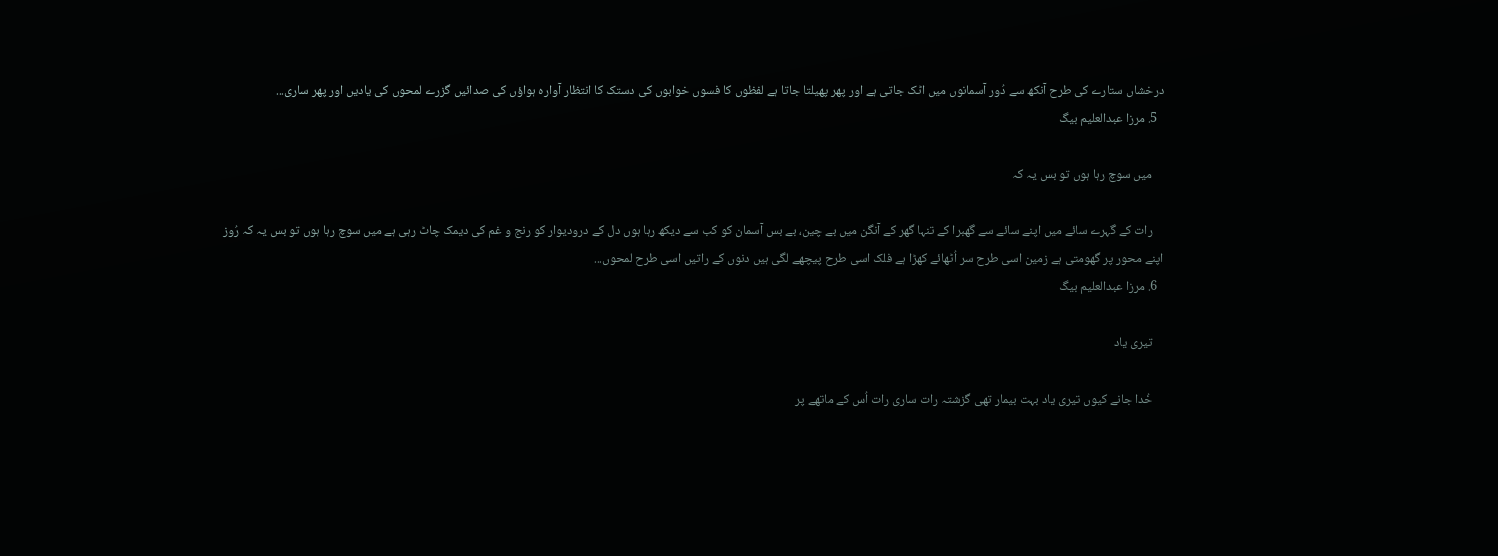درخشاں ستارے کی طرح آنکھ سے دُور آسمانوں میں اٹک جاتی ہے اور پھر پھیلتا جاتا ہے لفظوں کا فسوں خوابوں کی دستک کا انتظار آوارہ ہواؤں کی صدائیں گزرے لمحوں کی یادیں اور پھر ساری...
  5. مرزا عبدالعلیم بیگ

    میں سوچ رہا ہوں تو بس یہ کہ

    رات کے گہرے سائے میں اپنے سائے سے گھبرا کے تنہا گھر کے آنگن میں بے چین، بے بس آسمان کو کب سے دیکھ رہا ہوں دل کے درودیوار کو رنج و غم کی دیمک چاٹ رہی ہے میں سوچ رہا ہوں تو بس یہ کہ رُوز اپنے محور پر گھومتی ہے زمین اسی طرح سر اُٹھائے کھڑا ہے فلک اسی طرح پیچھے لگی ہیں دنوں کے راتیں اسی طرح لمحوں...
  6. مرزا عبدالعلیم بیگ

    تیری یاد

    خُدا جانے کیوں تیری یاد بہت بیمار تھی گزشتہ رات ساری رات اُس کے ماتھے پر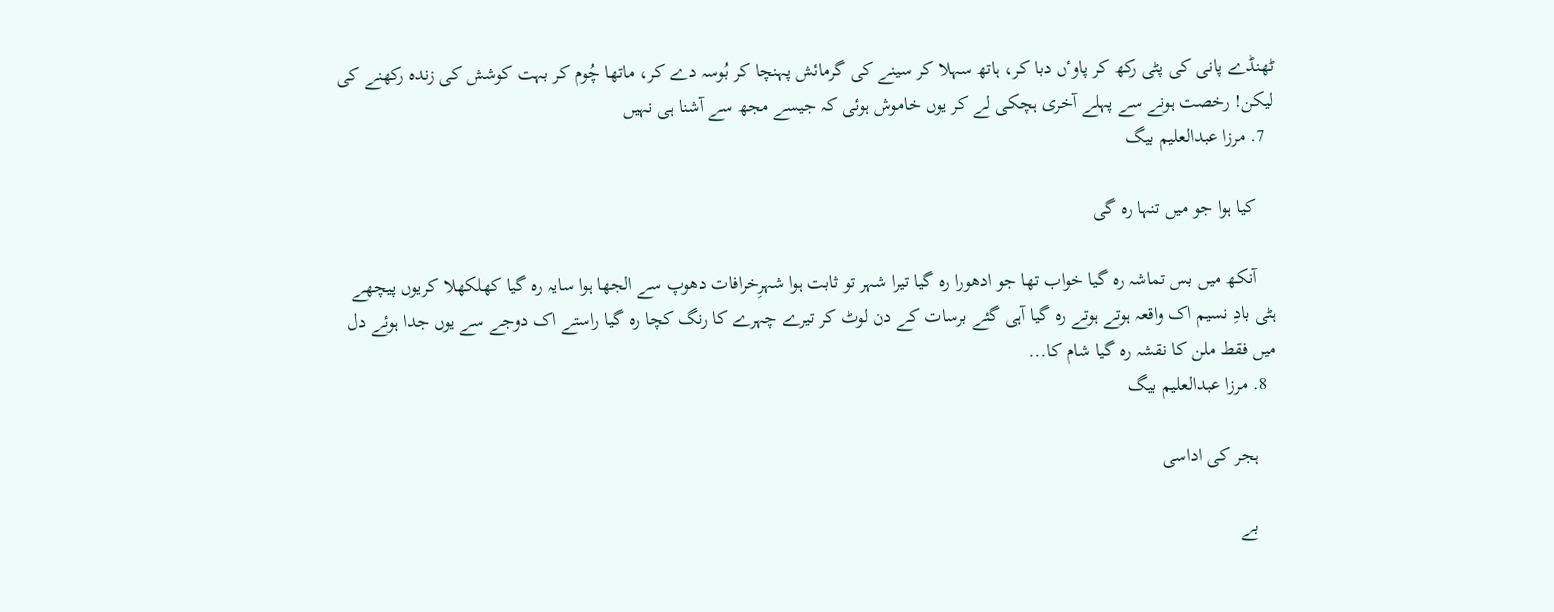ٹھنڈے پانی کی پٹی رکھ کر پاوٴں دبا کر، ہاتھ سہلا کر سینے کی گرمائش پہنچا کر بُوسہ دے کر، ماتھا چُوم کر بہت کوشش کی زندہ رکھنے کی لیکن! رخصت ہونے سے پہلے آخری ہچکی لے کر یوں خاموش ہوئی کہ جیسے مجھ سے آشنا ہی نہیں
  7. مرزا عبدالعلیم بیگ

    کیا ہوا جو میں تنہا رہ گی

    آنکھ میں بس تماشہ رہ گیا خواب تھا جو ادھورا رہ گیا تیرا شہر تو ثابت ہوا شہرِخرافات دھوپ سے الجھا ہوا سایہ رہ گیا کھلکھلا کریوں پیچھے ہٹی بادِ نسیم اک واقعہ ہوتے ہوتے رہ گیا آہی گئے برسات کے دن لوٹ کر تیرے چہرے کا رنگ کچا رہ گیا راستے اک دوجے سے یوں جدا ہوئے دل میں فقط ملن کا نقشہ رہ گیا شام کا...
  8. مرزا عبدالعلیم بیگ

    ہجر کی اداسی

    بے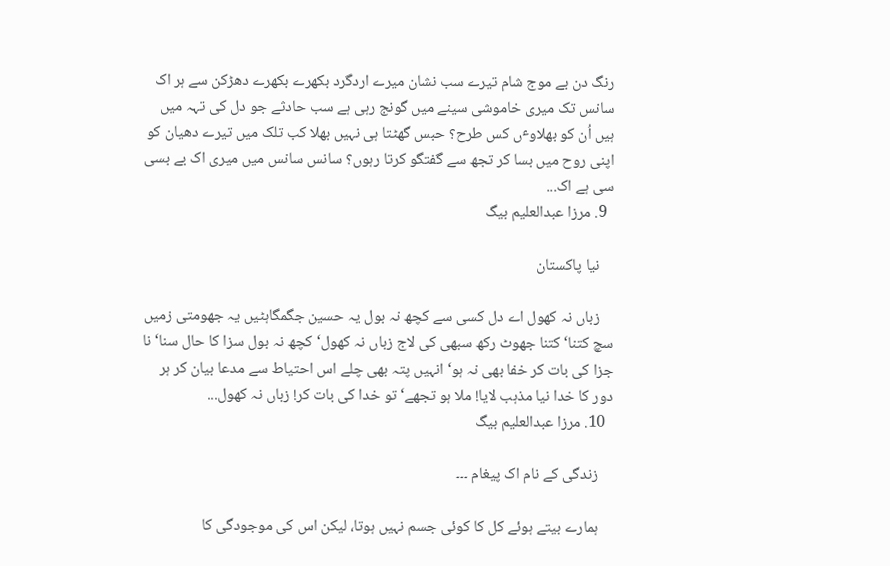رنگ دن بے موج شام تیرے سب نشان میرے اردگرد بکھرے بکھرے دھڑکن سے ہر اک سانس تک میری خاموشی سینے میں گونج رہی ہے سب حادثے جو دل کی تہہ میں ہیں اُن کو بھلاوٴں کس طرح؟ حبس گھٹتا ہی نہیں بھلا کب تلک میں تیرے دھیان کو اپنی روح میں بسا کر تجھ سے گفتگو کرتا رہوں؟ سانس سانس میں میری اک بے بسی سی ہے اک...
  9. مرزا عبدالعلیم بیگ

    نیا پاکستان

    زباں نہ کھول اے دل کسی سے کچھ نہ بول یہ حسین جگمگاہٹیں یہ جھومتی زمیں سچ کتنا‘ کتنا جھوٹ رکھ سبھی کی لاج زباں نہ کھول‘ کچھ نہ بول سزا کا حال سنا‘ نا جزا کی بات کر خفا بھی نہ ہو‘ انہیں پتہ بھی چلے اس احتیاط سے مدعا بیان کر ہر دور کا خدا نیا مذہب لایا! ملا ہو تجھے‘ تو خدا کی بات کر! زباں نہ کھول...
  10. مرزا عبدالعلیم بیگ

    زندگی کے نام اک پیغام ۔۔۔

    ہمارے بیتے ہوئے کل کا کوئی جسم نہیں ہوتا، لیکن اس کی موجودگی کا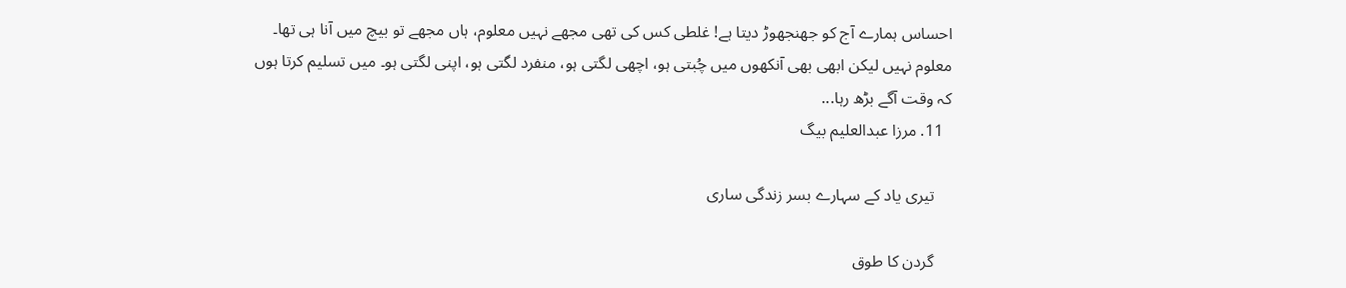احساس ہمارے آج کو جھنجھوڑ دیتا ہے! غلطی کس کی تھی مجھے نہیں معلوم، ہاں مجھے تو بیچ میں آنا ہی تھا۔ معلوم نہیں لیکن ابھی بھی آنکھوں میں چُبتی ہو، اچھی لگتی ہو، منفرد لگتی ہو، اپنی لگتی ہو۔ میں تسلیم کرتا ہوں کہ وقت آگے بڑھ رہا...
  11. مرزا عبدالعلیم بیگ

    تیری یاد کے سہارے بسر زندگی ساری

    گردن کا طوق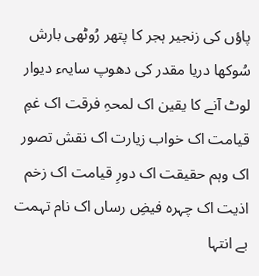پاؤں کی زنجیر ہجر کا پتھر رُوٹھی بارش سُوکھا دریا مقدر کی دھوپ سایہء دیوار لوٹ آنے کا یقین اک لمحہِ فرقت اک غمِ قیامت اک خواب زیارت اک نقش تصور اک وہم حقیقت اک دورِ قیامت اک زخم اذیت اک چہرہ فیضِ رساں اک نام تہمت بے انتہا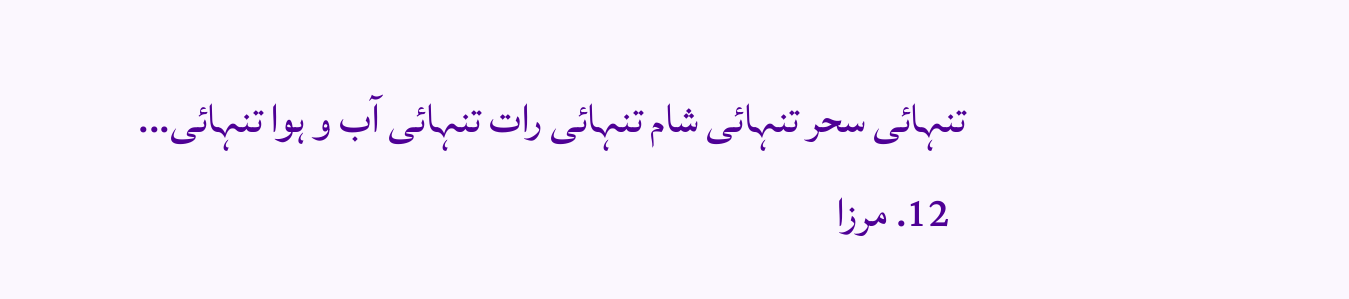تنہائی سحر تنہائی شام تنہائی رات تنہائی آب و ہوا تنہائی...
  12. مرزا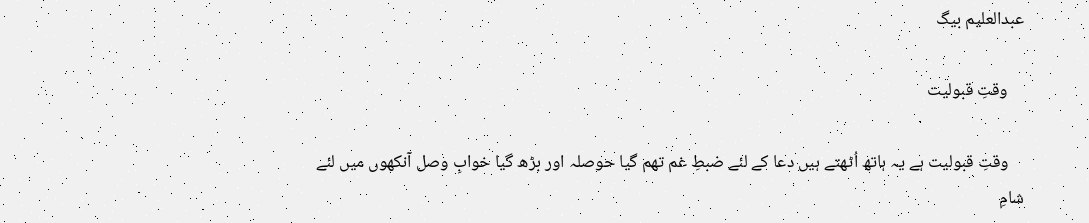عبدالعلیم بیگ

    وقتِ قبولیت

    وقتِ قبولیت ہے یہ ہاتھ اُٹھتے ہیں دعا کے لئے ضبطِ غم تھم گیا حوصلہ اور بڑھ گیا خوابِ وصل آنکھوں میں لئے شامِ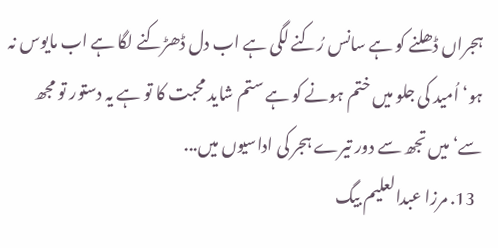ہجراں ڈھلنے کو ہے سانس رُکنے لگی ہے اب دل ڈھڑکنے لگا ہے اب مایوس نہ ہو‘ اُمید کی جلو میں ختم ہونے کو ہے ستم شاید محبت کا تو ہے یہ دستور تو مجھ سے‘ میں تجھ سے دور تیرے ہجر کی اداسیوں میں...
  13. مرزا عبدالعلیم بیگ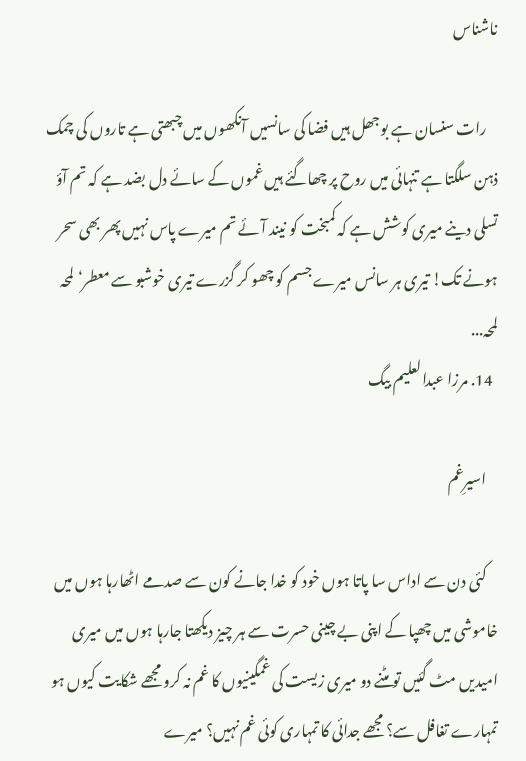ناشناس

    رات سنسان ہے بوجھل ہیں فضا کی سانسیں آنکھوں میں چبھتی ہے تاروں کی چمک ذہن سلگتا ہے تنہائی میں روح پر چھاگئے ہیں غموں کے سائے دل بضد ہے کہ تم آؤ تسلی دینے میری کوشش ہے کہ کمبخت کو نیند آئے تم میرے پاس نہیں پھر بھی سحر ہونے تک! تیری ہر سانس میرے جسم کو چھو کر گزرے تیری خوشبو سے معطر‘ لمحہ لمحہ...
  14. مرزا عبدالعلیم بیگ

    اسیرِغم

    کئی دن سے اداس سا پاتا ہوں خود کو خدا جانے کون سے صدمے اٹھارہا ہوں میں خاموشی میں چھپا کے اپنی بے چینی حسرت سے ہر چیز دیکھتا جارہا ہوں میں میری امیدیں مٹ گئیں تو مٹنے دو میری زیست کی غمگینیوں کا غم نہ کرو مجھے شکایت کیوں ہو تمہارے تغافل سے؟ مجھے جدائی کا تمہاری کوئی غم نہیں؟ میرے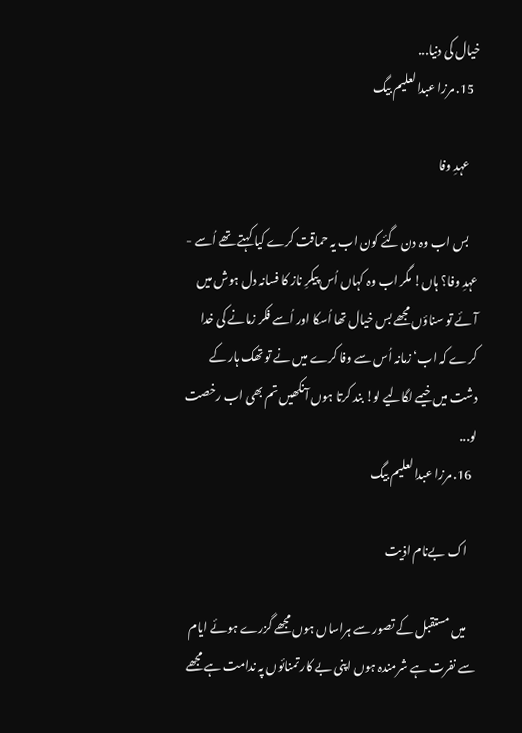خیال کی دنیا...
  15. مرزا عبدالعلیم بیگ

    عہدِ وفا

    بس اب وہ دن گئے کون اب یہ حماقت کرے کیا کہتے تھے اُسے - عہدِ وفا؟ ہاں! مگر اب وہ کہاں اُس پیکرِ ناز کا فسانہ دل ہوش میں آئے تو سناؤں مجھے بس خیال تھا اُسکا اور اُسے فکر زمانے کی خدا کرے کہ اب‘ زمانہ اُس سے وفا کرے میں نے تو تھک ہار کے دشت میں خیمے لگالیے لو! بند کرتا ہوں آنکھیں تم بھی اب رخصت لو...
  16. مرزا عبدالعلیم بیگ

    اک بےنام اذیت

    میں مستقبل کے تصور سے ہراساں ہوں مجھے گزرے ہوئے ایام سے نفرت ہے شرمندہ ہوں اپنی بے کار تمنائوں پہ ندامت ہے مجھے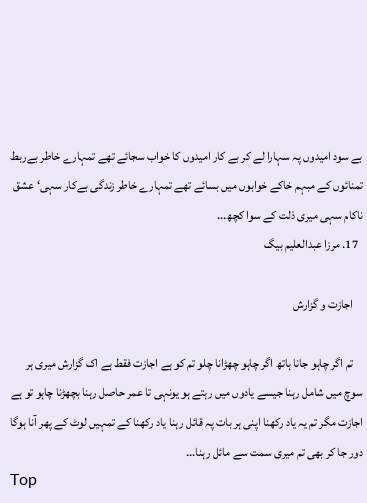بے سود امیدوں پہ سہارا لے کر بے کار امیدوں کا خواب سجائے تھے تمہارے خاطر بےربط تمنائوں کے مبہم خاکے خوابوں میں بسائے تھے تمہارے خاطر زندگی بےکار سہی‘ عشق ناکام سہی میری ذلت کے سوا کچھ...
  17. مرزا عبدالعلیم بیگ

    اجازت و گزارش

    تم اگر چاہو جانا ہاتھ اگر چاہو چھڑانا چلو تم کو ہے اجازت فقط ہے اک گزارش میری ہر سوچ میں شامل رہنا جیسے یادوں میں رہتے ہو یونہی تا عمر حاصل رہنا بچھڑنا چاہو تو ہے اجازت مگر تم یہ یاد رکھنا اپنی ہر بات پہ قائل رہنا یاد رکھنا کے تمہیں لوٹ کے پھر آنا ہوگا دور جا کر بھی تم میری سمت سے مائل رہنا...
Top